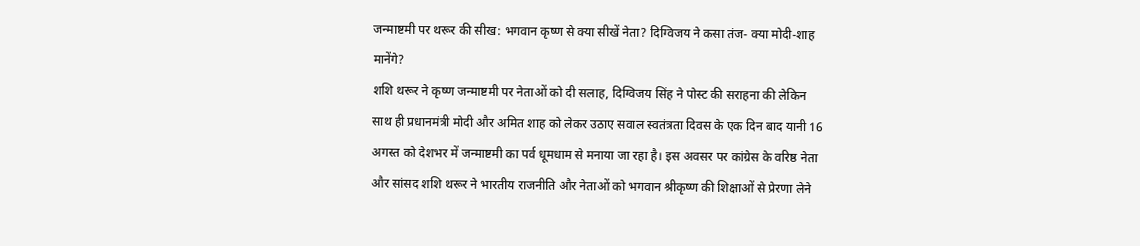जन्माष्टमी पर थरूर की सीख: भगवान कृष्ण से क्या सीखें नेता? दिग्विजय ने कसा तंज- क्या मोदी-शाह मानेंगे?
शशि थरूर ने कृष्ण जन्माष्टमी पर नेताओं को दी सलाह, दिग्विजय सिंह ने पोस्ट की सराहना की लेकिन साथ ही प्रधानमंत्री मोदी और अमित शाह को लेकर उठाए सवाल स्वतंत्रता दिवस के एक दिन बाद यानी 16 अगस्त को देशभर में जन्माष्टमी का पर्व धूमधाम से मनाया जा रहा है। इस अवसर पर कांग्रेस के वरिष्ठ नेता और सांसद शशि थरूर ने भारतीय राजनीति और नेताओं को भगवान श्रीकृष्ण की शिक्षाओं से प्रेरणा लेने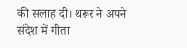की सलाह दी। थरूर ने अपने संदेश में गीता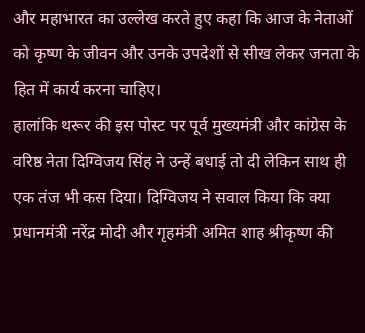और महाभारत का उल्लेख करते हुए कहा कि आज के नेताओं को कृष्ण के जीवन और उनके उपदेशों से सीख लेकर जनता के हित में कार्य करना चाहिए।
हालांकि थरूर की इस पोस्ट पर पूर्व मुख्यमंत्री और कांग्रेस के वरिष्ठ नेता दिग्विजय सिंह ने उन्हें बधाई तो दी लेकिन साथ ही एक तंज भी कस दिया। दिग्विजय ने सवाल किया कि क्या प्रधानमंत्री नरेंद्र मोदी और गृहमंत्री अमित शाह श्रीकृष्ण की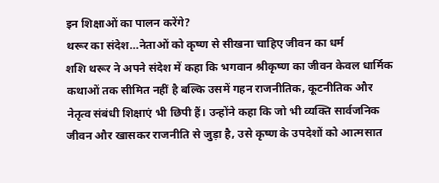इन शिक्षाओं का पालन करेंगे?
थरूर का संदेश…नेताओं को कृष्ण से सीखना चाहिए जीवन का धर्म
शशि थरूर ने अपने संदेश में कहा कि भगवान श्रीकृष्ण का जीवन केवल धार्मिक कथाओं तक सीमित नहीं है बल्कि उसमें गहन राजनीतिक, कूटनीतिक और नेतृत्व संबंधी शिक्षाएं भी छिपी हैं। उन्होंने कहा कि जो भी व्यक्ति सार्वजनिक जीवन और खासकर राजनीति से जुड़ा है, उसे कृष्ण के उपदेशों को आत्मसात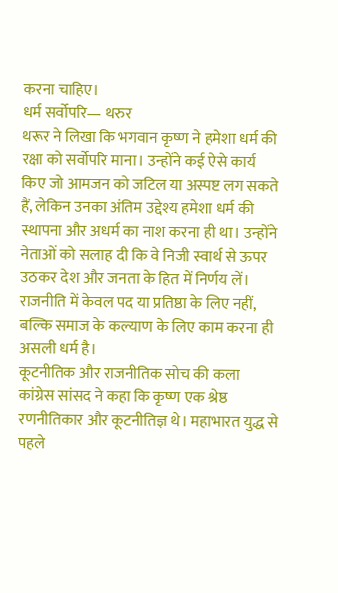करना चाहिए।
धर्म सर्वोपरि— थरुर
थरूर ने लिखा कि भगवान कृष्ण ने हमेशा धर्म की रक्षा को सर्वोपरि माना। उन्होंने कई ऐसे कार्य किए जो आमजन को जटिल या अस्पष्ट लग सकते हैं, लेकिन उनका अंतिम उद्देश्य हमेशा धर्म की स्थापना और अधर्म का नाश करना ही था। उन्होंने नेताओं को सलाह दी कि वे निजी स्वार्थ से ऊपर उठकर देश और जनता के हित में निर्णय लें। राजनीति में केवल पद या प्रतिष्ठा के लिए नहीं, बल्कि समाज के कल्याण के लिए काम करना ही असली धर्म है।
कूटनीतिक और राजनीतिक सोच की कला
कांग्रेस सांसद ने कहा कि कृष्ण एक श्रेष्ठ रणनीतिकार और कूटनीतिज्ञ थे। महाभारत युद्ध से पहले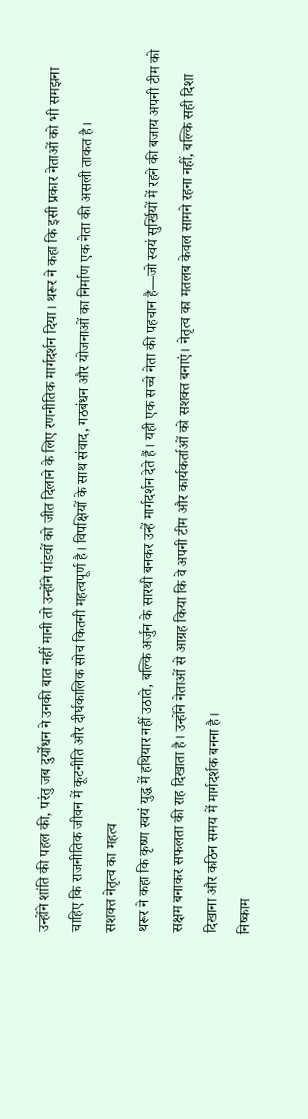उन्होंने शांति की पहल की, परंतु जब दुर्योधन ने उनकी बात नहीं मानी तो उन्होंने पांडवों को जीत दिलाने के लिए रणनीतिक मार्गदर्शन दिया। थरूर ने कहा कि इसी प्रकार नेताओं को भी समझना चाहिए कि राजनीतिक जीवन में कूटनीति और दीर्घकालिक सोच कितनी महत्वपूर्ण है। विपक्षियों के साथ संवाद, गठबंधन और योजनाओं का निर्माण एक नेता की असली ताकत है।
सशक्त नेतृत्व का महत्व
थरूर ने कहा कि कृष्ण स्वयं युद्ध में हथियार नहीं उठाते, बल्कि अर्जुन के सारथी बनकर उन्हें मार्गदर्शन देते हैं। यही एक सच्चे नेता की पहचान है—जो स्वयं सुर्खियों में रहने की बजाय अपनी टीम को सक्षम बनाकर सफलता की राह दिखाता है। उन्होंने नेताओं से आग्रह किया कि वे अपनी टीम और कार्यकर्ताओं को सशक्त बनाएं। नेतृत्व का मतलब केवल सामने रहना नहीं, बल्कि सही दिशा दिखाना और कठिन समय में मार्गदर्शक बनना है।
निष्काम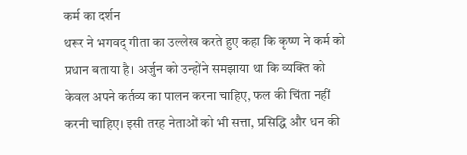कर्म का दर्शन
थरूर ने भगवद् गीता का उल्लेख करते हुए कहा कि कृष्ण ने कर्म को प्रधान बताया है। अर्जुन को उन्होंने समझाया था कि व्यक्ति को केवल अपने कर्तव्य का पालन करना चाहिए, फल की चिंता नहीं करनी चाहिए। इसी तरह नेताओं को भी सत्ता, प्रसिद्धि और धन की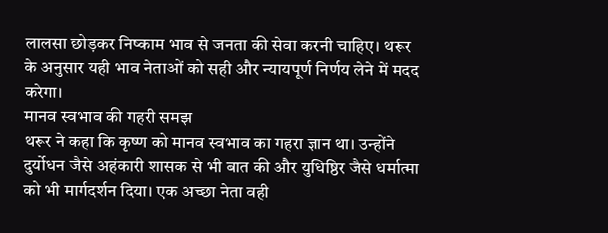लालसा छोड़कर निष्काम भाव से जनता की सेवा करनी चाहिए। थरूर के अनुसार यही भाव नेताओं को सही और न्यायपूर्ण निर्णय लेने में मदद करेगा।
मानव स्वभाव की गहरी समझ
थरूर ने कहा कि कृष्ण को मानव स्वभाव का गहरा ज्ञान था। उन्होंने दुर्योधन जैसे अहंकारी शासक से भी बात की और युधिष्ठिर जैसे धर्मात्मा को भी मार्गदर्शन दिया। एक अच्छा नेता वही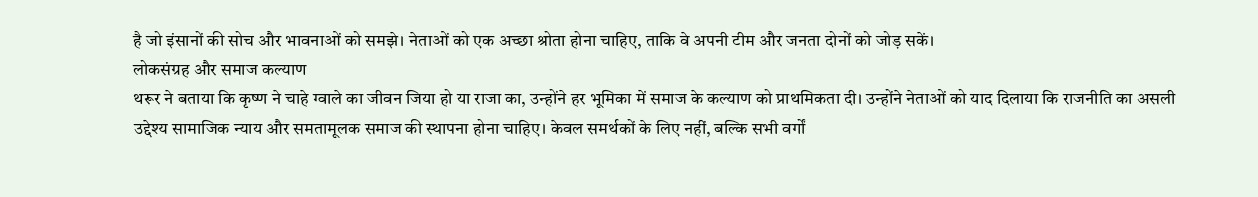है जो इंसानों की सोच और भावनाओं को समझे। नेताओं को एक अच्छा श्रोता होना चाहिए, ताकि वे अपनी टीम और जनता दोनों को जोड़ सकें।
लोकसंग्रह और समाज कल्याण
थरूर ने बताया कि कृष्ण ने चाहे ग्वाले का जीवन जिया हो या राजा का, उन्होंने हर भूमिका में समाज के कल्याण को प्राथमिकता दी। उन्होंने नेताओं को याद दिलाया कि राजनीति का असली उद्देश्य सामाजिक न्याय और समतामूलक समाज की स्थापना होना चाहिए। केवल समर्थकों के लिए नहीं, बल्कि सभी वर्गों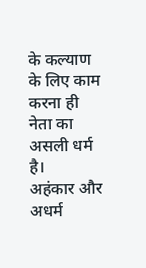के कल्याण के लिए काम करना ही नेता का असली धर्म है।
अहंकार और अधर्म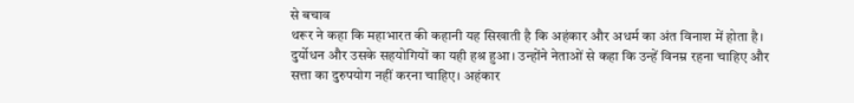से बचाव
थरूर ने कहा कि महाभारत की कहानी यह सिखाती है कि अहंकार और अधर्म का अंत विनाश में होता है। दुर्योधन और उसके सहयोगियों का यही हश्र हुआ। उन्होंने नेताओं से कहा कि उन्हें विनम्र रहना चाहिए और सत्ता का दुरुपयोग नहीं करना चाहिए। अहंकार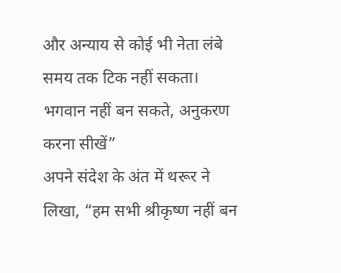और अन्याय से कोई भी नेता लंबे समय तक टिक नहीं सकता।
भगवान नहीं बन सकते, अनुकरण करना सीखें”
अपने संदेश के अंत में थरूर ने लिखा, “हम सभी श्रीकृष्ण नहीं बन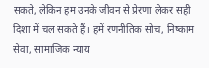सकते, लेकिन हम उनके जीवन से प्रेरणा लेकर सही दिशा में चल सकते हैं। हमें रणनीतिक सोच, निष्काम सेवा, सामाजिक न्याय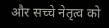और सच्चे नेतृत्व को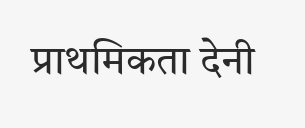प्राथमिकता देनी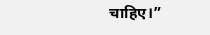चाहिए।”